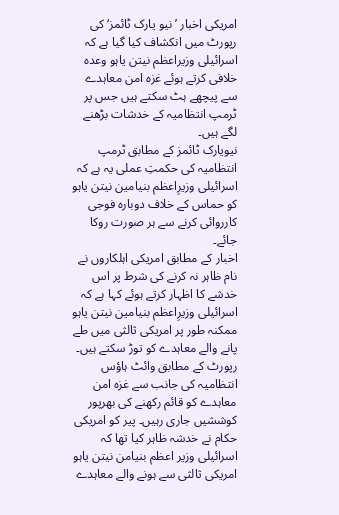امریکی اخبار ’نیو یارک ٹائمز‘ کی رپورٹ میں انکشاف کیا گیا ہے کہ اسرائیلی وزیراعظم نیتن یاہو وعدہ خلافی کرتے ہوئے غزہ امن معاہدے سے پیچھے ہٹ سکتے ہیں جس پر ٹرمپ انتظامیہ کے خدشات بڑھنے لگے ہیں۔
نیویارک ٹائمز کے مطابق ٹرمپ انتظامیہ کی حکمتِ عملی یہ ہے کہ اسرائیلی وزیرِاعظم بنیامین نیتن یاہو کو حماس کے خلاف دوبارہ فوجی کارروائی کرنے سے ہر صورت روکا جائے۔
اخبار کے مطابق امریکی اہلکاروں نے نام ظاہر نہ کرنے کی شرط پر اس خدشے کا اظہار کرتے ہوئے کہا ہے کہ اسرائیلی وزیرِاعظم بنیامین نیتن یاہو ممکنہ طور پر امریکی ثالثی میں طے پانے والے معاہدے کو توڑ سکتے ہیں۔
رپورٹ کے مطابق وائٹ ہاؤس انتظامیہ کی جانب سے غزہ امن معاہدے کو قائم رکھنے کی بھرپور کوششیں جاری رہیں۔ پیر کو امریکی حکام نے خدشہ ظاہر کیا تھا کہ اسرائیلی وزیر اعظم بنیامن نیتن یاہو امریکی ثالثی سے ہونے والے معاہدے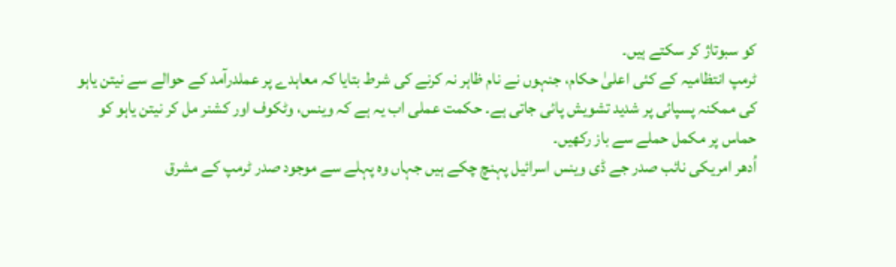کو سبوتاژ کر سکتے ہیں۔
ٹرمپ انتظامیہ کے کئی اعلیٰ حکام، جنہوں نے نام ظاہر نہ کرنے کی شرط بتایا کہ معاہدے پر عملدرآمد کے حوالے سے نیتن یاہو کی ممکنہ پسپائی پر شدید تشویش پائی جاتی ہے۔ حکمت عملی اب یہ ہے کہ وینس، وٹکوف اور کشنر مل کر نیتن یاہو کو حماس پر مکمل حملے سے باز رکھیں۔
اُدھر امریکی نائب صدر جے ڈی وینس اسرائیل پہنچ چکے ہیں جہاں وہ پہلے سے موجود صدر ٹرمپ کے مشرق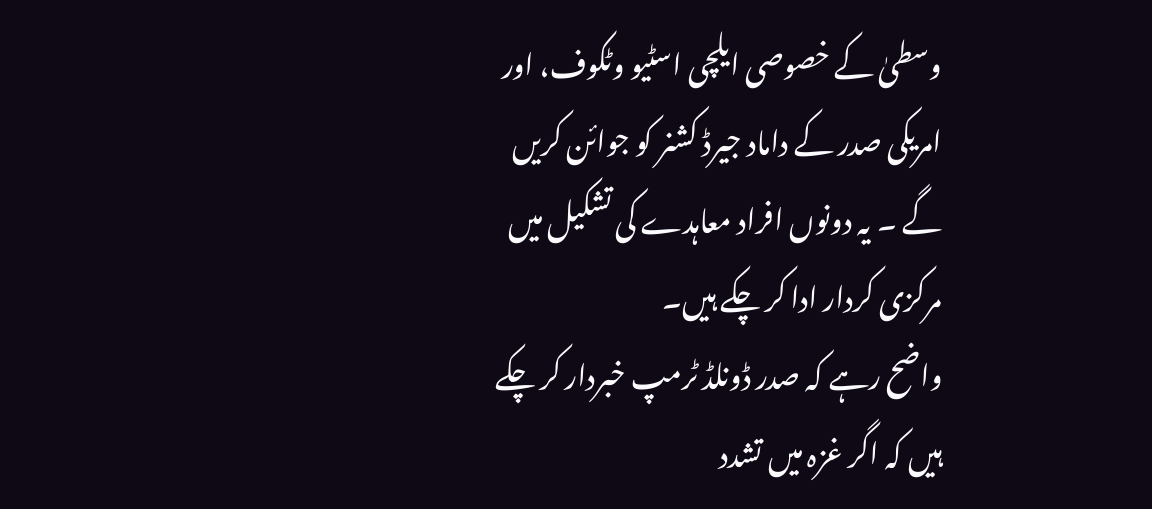وسطیٰ کے خصوصی ایلچی اسٹیو وٹکوف، اور امریکی صدر کے داماد جیرڈ کشنر کو جوائن کریں گے ۔ یہ دونوں افراد معاہدے کی تشکیل میں مرکزی کردار ادا کر چکے ہیں۔
واضح رہے کہ صدر ڈونلڈ ٹرمپ خبردار کر چکے ہیں کہ اگر غزہ میں تشدد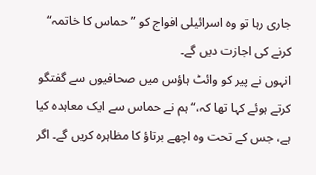جاری رہا تو وہ اسرائیلی افواج کو ”حماس کا خاتمہ“ کرنے کی اجازت دیں گے۔
انہوں نے پیر کو وائٹ ہاؤس میں صحافیوں سے گفتگو کرتے ہوئے کہا تھا کہ،“ہم نے حماس سے ایک معاہدہ کیا ہے، جس کے تحت وہ اچھے برتاؤ کا مظاہرہ کریں گے۔ اگر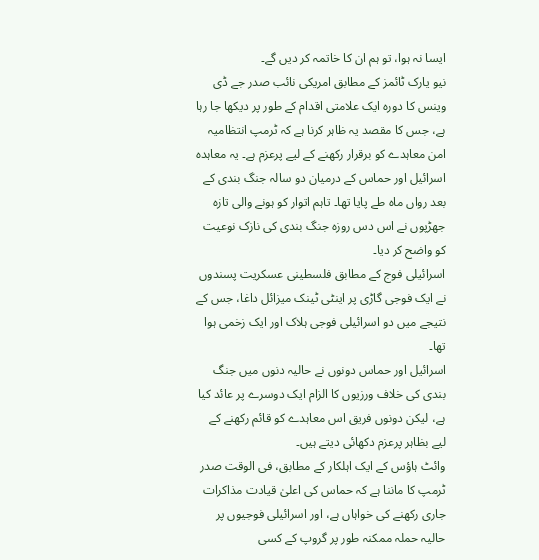ایسا نہ ہوا، تو ہم ان کا خاتمہ کر دیں گے۔
نیو یارک ٹائمز کے مطابق امریکی نائب صدر جے ڈی وینس کا دورہ ایک علامتی اقدام کے طور پر دیکھا جا رہا ہے، جس کا مقصد یہ ظاہر کرنا ہے کہ ٹرمپ انتظامیہ امن معاہدے کو برقرار رکھنے کے لیے پرعزم ہے۔ یہ معاہدہ اسرائیل اور حماس کے درمیان دو سالہ جنگ بندی کے بعد رواں ماہ طے پایا تھا۔ تاہم اتوار کو ہونے والی تازہ جھڑپوں نے اس دس روزہ جنگ بندی کی نازک نوعیت کو واضح کر دیا۔
اسرائیلی فوج کے مطابق فلسطینی عسکریت پسندوں نے ایک فوجی گاڑی پر اینٹی ٹینک میزائل داغا، جس کے نتیجے میں دو اسرائیلی فوجی ہلاک اور ایک زخمی ہوا تھا۔
اسرائیل اور حماس دونوں نے حالیہ دنوں میں جنگ بندی کی خلاف ورزیوں کا الزام ایک دوسرے پر عائد کیا ہے، لیکن دونوں فریق اس معاہدے کو قائم رکھنے کے لیے بظاہر پرعزم دکھائی دیتے ہیں۔
وائٹ ہاؤس کے ایک اہلکار کے مطابق، فی الوقت صدر ٹرمپ کا ماننا ہے کہ حماس کی اعلیٰ قیادت مذاکرات جاری رکھنے کی خواہاں ہے، اور اسرائیلی فوجیوں پر حالیہ حملہ ممکنہ طور پر گروپ کے کسی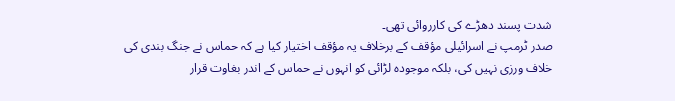شدت پسند دھڑے کی کارروائی تھی۔
صدر ٹرمپ نے اسرائیلی مؤقف کے برخلاف یہ مؤقف اختیار کیا ہے کہ حماس نے جنگ بندی کی خلاف ورزی نہیں کی، بلکہ موجودہ لڑائی کو انہوں نے حماس کے اندر بغاوت قرار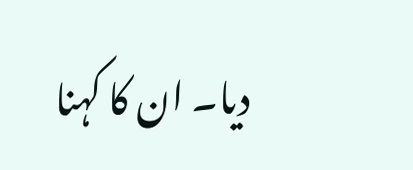دیا۔ ان کا کہنا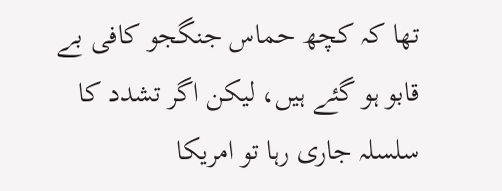تھا کہ کچھ حماس جنگجو کافی بے قابو ہو گئے ہیں، لیکن اگر تشدد کا سلسلہ جاری رہا تو امریکا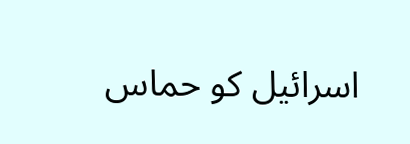اسرائیل کو حماس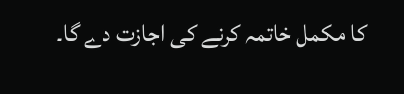کا مکمل خاتمہ کرنے کی اجازت دے گا۔